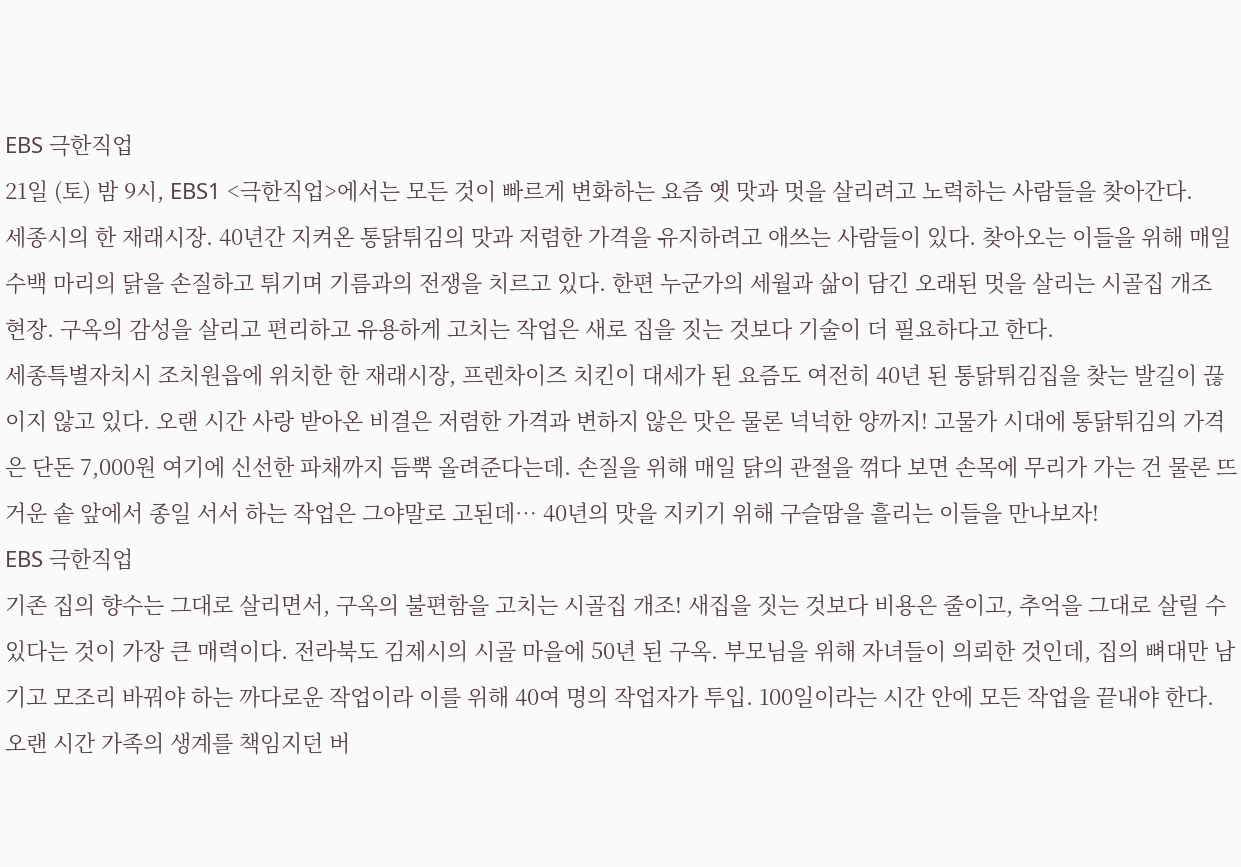EBS 극한직업
21일 (토) 밤 9시, EBS1 <극한직업>에서는 모든 것이 빠르게 변화하는 요즘 옛 맛과 멋을 살리려고 노력하는 사람들을 찾아간다.
세종시의 한 재래시장. 40년간 지켜온 통닭튀김의 맛과 저렴한 가격을 유지하려고 애쓰는 사람들이 있다. 찾아오는 이들을 위해 매일 수백 마리의 닭을 손질하고 튀기며 기름과의 전쟁을 치르고 있다. 한편 누군가의 세월과 삶이 담긴 오래된 멋을 살리는 시골집 개조 현장. 구옥의 감성을 살리고 편리하고 유용하게 고치는 작업은 새로 집을 짓는 것보다 기술이 더 필요하다고 한다.
세종특별자치시 조치원읍에 위치한 한 재래시장, 프렌차이즈 치킨이 대세가 된 요즘도 여전히 40년 된 통닭튀김집을 찾는 발길이 끊이지 않고 있다. 오랜 시간 사랑 받아온 비결은 저렴한 가격과 변하지 않은 맛은 물론 넉넉한 양까지! 고물가 시대에 통닭튀김의 가격은 단돈 7,000원 여기에 신선한 파채까지 듬뿍 올려준다는데. 손질을 위해 매일 닭의 관절을 꺾다 보면 손목에 무리가 가는 건 물론 뜨거운 솥 앞에서 종일 서서 하는 작업은 그야말로 고된데… 40년의 맛을 지키기 위해 구슬땀을 흘리는 이들을 만나보자!
EBS 극한직업
기존 집의 향수는 그대로 살리면서, 구옥의 불편함을 고치는 시골집 개조! 새집을 짓는 것보다 비용은 줄이고, 추억을 그대로 살릴 수 있다는 것이 가장 큰 매력이다. 전라북도 김제시의 시골 마을에 50년 된 구옥. 부모님을 위해 자녀들이 의뢰한 것인데, 집의 뼈대만 남기고 모조리 바꿔야 하는 까다로운 작업이라 이를 위해 40여 명의 작업자가 투입. 100일이라는 시간 안에 모든 작업을 끝내야 한다. 오랜 시간 가족의 생계를 책임지던 버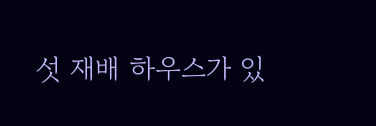섯 재배 하우스가 있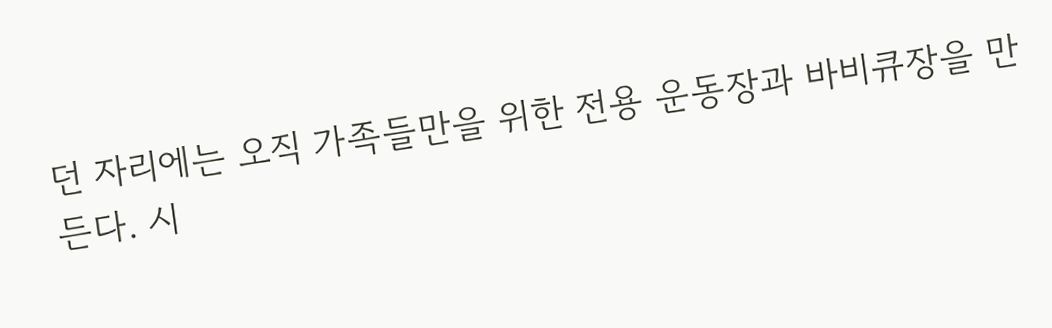던 자리에는 오직 가족들만을 위한 전용 운동장과 바비큐장을 만든다. 시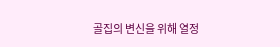골집의 변신을 위해 열정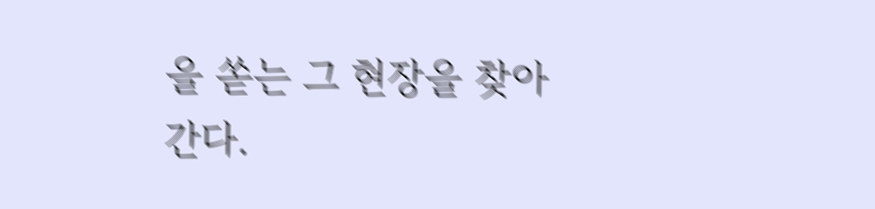을 쏟는 그 현장을 찾아간다.